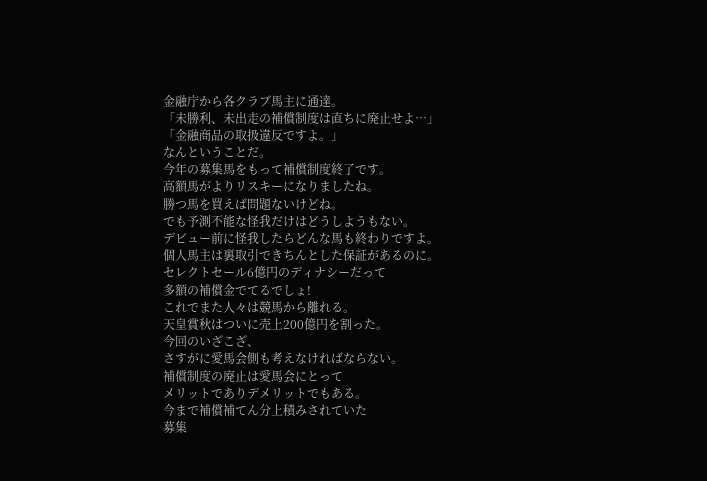金融庁から各クラブ馬主に通達。
「未勝利、未出走の補償制度は直ちに廃止せよ…」
「金融商品の取扱違反ですよ。」
なんということだ。
今年の募集馬をもって補償制度終了です。
高額馬がよりリスキーになりましたね。
勝つ馬を買えば問題ないけどね。
でも予測不能な怪我だけはどうしようもない。
デビュー前に怪我したらどんな馬も終わりですよ。
個人馬主は裏取引できちんとした保証があるのに。
セレクトセール6億円のディナシーだって
多額の補償金でてるでしょ!
これでまた人々は競馬から離れる。
天皇賞秋はついに売上200億円を割った。
今回のいざこざ、
さすがに愛馬会側も考えなければならない。
補償制度の廃止は愛馬会にとって
メリットでありデメリットでもある。
今まで補償補てん分上積みされていた
募集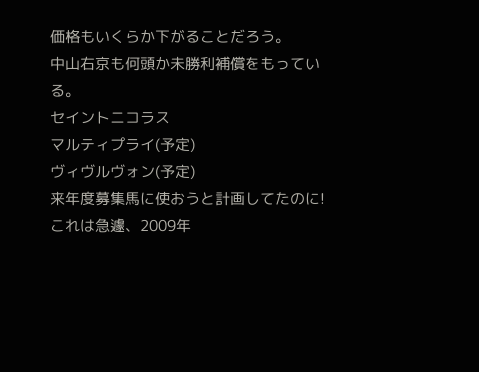価格もいくらか下がることだろう。
中山右京も何頭か未勝利補償をもっている。
セイントニコラス
マルティプライ(予定)
ヴィヴルヴォン(予定)
来年度募集馬に使おうと計画してたのに!
これは急遽、2009年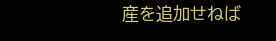産を追加せねば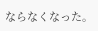ならなくなった。